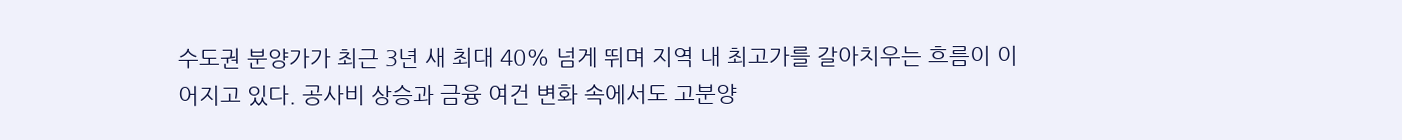수도권 분양가가 최근 3년 새 최대 40% 넘게 뛰며 지역 내 최고가를 갈아치우는 흐름이 이어지고 있다. 공사비 상승과 금융 여건 변화 속에서도 고분양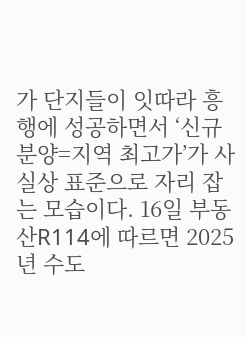가 단지들이 잇따라 흥행에 성공하면서 ‘신규 분양=지역 최고가’가 사실상 표준으로 자리 잡는 모습이다. 16일 부동산R114에 따르면 2025년 수도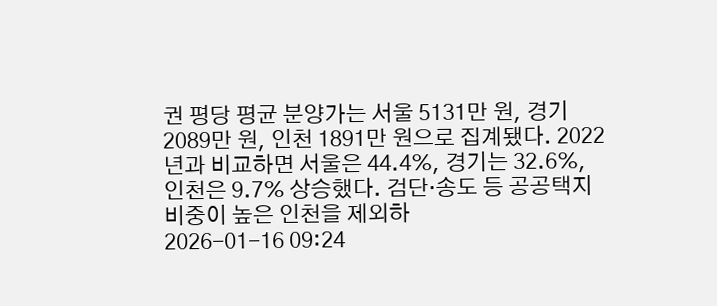권 평당 평균 분양가는 서울 5131만 원, 경기 2089만 원, 인천 1891만 원으로 집계됐다. 2022년과 비교하면 서울은 44.4%, 경기는 32.6%, 인천은 9.7% 상승했다. 검단·송도 등 공공택지 비중이 높은 인천을 제외하
2026-01-16 09:24